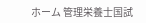ホーム 管理栄養士国試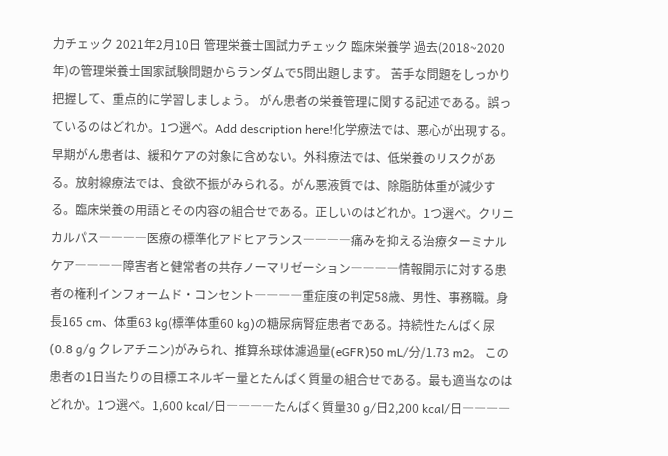力チェック 2021年2月10日 管理栄養士国試力チェック 臨床栄養学 過去(2018~2020年)の管理栄養士国家試験問題からランダムで5問出題します。 苦手な問題をしっかり把握して、重点的に学習しましょう。 がん患者の栄養管理に関する記述である。誤っているのはどれか。1つ選べ。Add description here!化学療法では、悪心が出現する。早期がん患者は、緩和ケアの対象に含めない。外科療法では、低栄養のリスクがある。放射線療法では、食欲不振がみられる。がん悪液質では、除脂肪体重が減少する。臨床栄養の用語とその内容の組合せである。正しいのはどれか。1つ選べ。クリニカルパス――――医療の標準化アドヒアランス――――痛みを抑える治療ターミナルケア――――障害者と健常者の共存ノーマリゼーション――――情報開示に対する患者の権利インフォームド・コンセント――――重症度の判定58歳、男性、事務職。身長165 cm、体重63 kg(標準体重60 kg)の糖尿病腎症患者である。持続性たんぱく尿(0.8 g/g クレアチニン)がみられ、推算糸球体濾過量(eGFR)50 mL/分/1.73 m2。 この患者の1日当たりの目標エネルギー量とたんぱく質量の組合せである。最も適当なのはどれか。1つ選べ。1,600 kcal/日――――たんぱく質量30 g/日2,200 kcal/日――――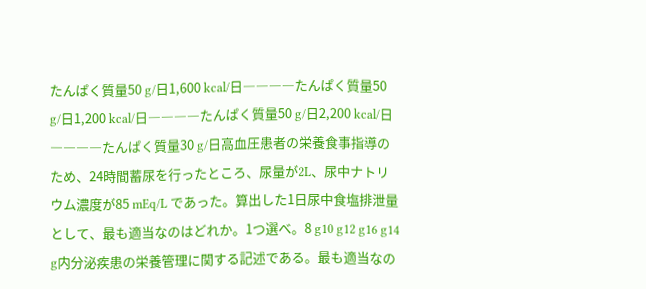たんぱく質量50 g/日1,600 kcal/日――――たんぱく質量50 g/日1,200 kcal/日――――たんぱく質量50 g/日2,200 kcal/日――――たんぱく質量30 g/日高血圧患者の栄養食事指導のため、24時間蓄尿を行ったところ、尿量が2L、尿中ナトリウム濃度が85 mEq/L であった。算出した1日尿中食塩排泄量として、最も適当なのはどれか。1つ選べ。8 g10 g12 g16 g14 g内分泌疾患の栄養管理に関する記述である。最も適当なの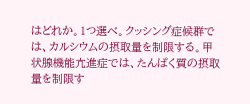はどれか。1つ選べ。クッシング症候群では、カルシウムの摂取量を制限する。甲状腺機能亢進症では、たんぱく質の摂取量を制限す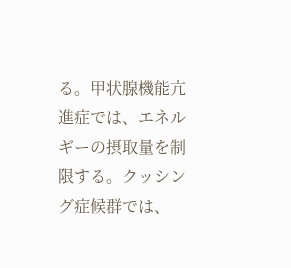る。甲状腺機能亢進症では、エネルギーの摂取量を制限する。クッシング症候群では、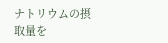ナトリウムの摂取量を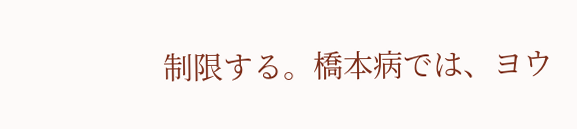制限する。橋本病では、ヨウ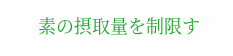素の摂取量を制限す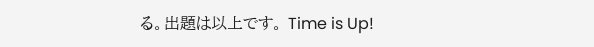る。出題は以上です。 Time is Up!